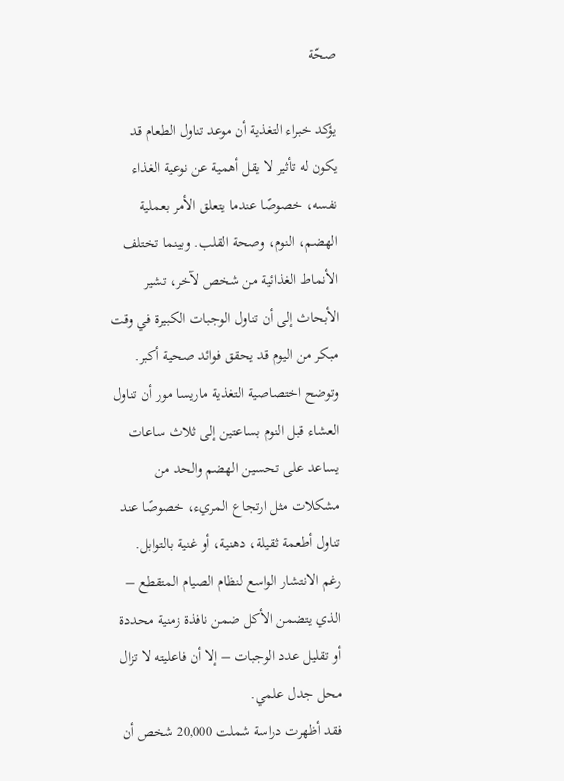صحّة

يؤكد خبراء التغذية أن موعد تناول الطعام قد يكون له تأثير لا يقل أهمية عن نوعية الغذاء نفسه، خصوصًا عندما يتعلق الأمر بعملية الهضم، النوم، وصحة القلب. وبينما تختلف الأنماط الغذائية من شخص لآخر، تشير الأبحاث إلى أن تناول الوجبات الكبيرة في وقت مبكر من اليوم قد يحقق فوائد صحية أكبر.
وتوضح اختصاصية التغذية ماريسا مور أن تناول العشاء قبل النوم بساعتين إلى ثلاث ساعات يساعد على تحسين الهضم والحد من مشكلات مثل ارتجاع المريء، خصوصًا عند تناول أطعمة ثقيلة، دهنية، أو غنية بالتوابل.
رغم الانتشار الواسع لنظام الصيام المتقطع – الذي يتضمن الأكل ضمن نافذة زمنية محددة أو تقليل عدد الوجبات – إلا أن فاعليته لا تزال محل جدل علمي.
فقد أظهرت دراسة شملت 20,000 شخص أن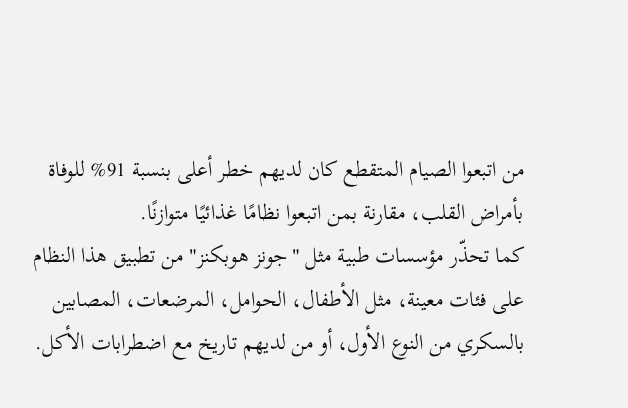من اتبعوا الصيام المتقطع كان لديهم خطر أعلى بنسبة 91% للوفاة بأمراض القلب، مقارنة بمن اتبعوا نظامًا غذائيًا متوازنًا.
كما تحذّر مؤسسات طبية مثل "جونز هوبكنز" من تطبيق هذا النظام على فئات معينة، مثل الأطفال، الحوامل، المرضعات، المصابين بالسكري من النوع الأول، أو من لديهم تاريخ مع اضطرابات الأكل.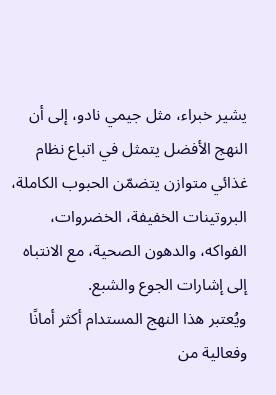يشير خبراء، مثل جيمي نادو، إلى أن النهج الأفضل يتمثل في اتباع نظام غذائي متوازن يتضمّن الحبوب الكاملة، البروتينات الخفيفة، الخضروات، الفواكه، والدهون الصحية، مع الانتباه إلى إشارات الجوع والشبع.
ويُعتبر هذا النهج المستدام أكثر أمانًا وفعالية من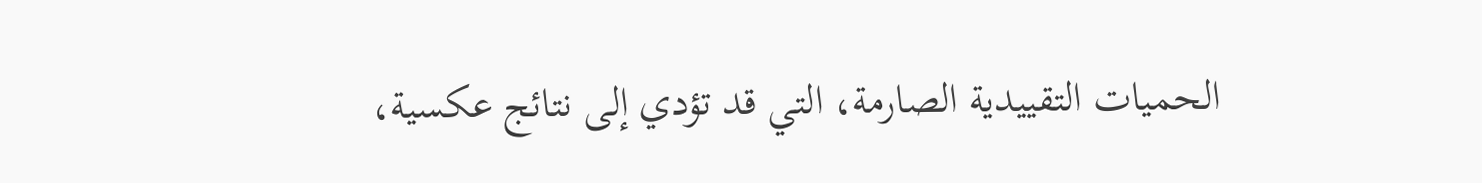الحميات التقييدية الصارمة، التي قد تؤدي إلى نتائج عكسية،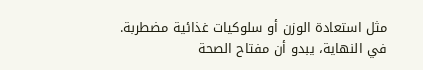مثل استعادة الوزن أو سلوكيات غذائية مضطربة.
في النهاية، يبدو أن مفتاح الصحة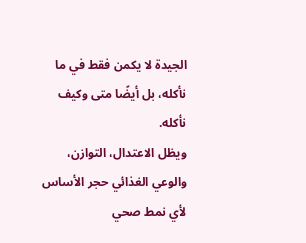الجيدة لا يكمن فقط في ما نأكله، بل أيضًا متى وكيف نأكله.
ويظل الاعتدال، التوازن، والوعي الغذائي حجر الأساس لأي نمط صحي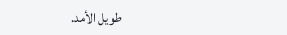طويل الأمد.